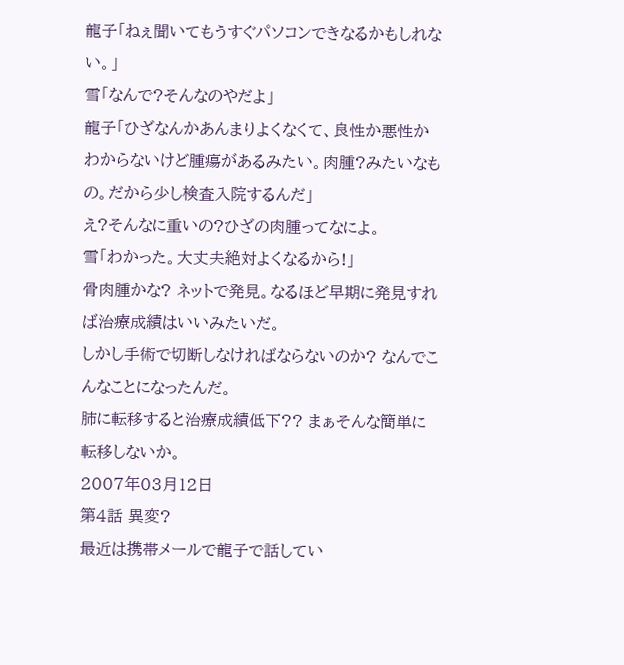龍子「ねぇ聞いてもうすぐパソコンできなるかもしれない。」
雪「なんで?そんなのやだよ」
龍子「ひざなんかあんまりよくなくて、良性か悪性かわからないけど腫瘍があるみたい。肉腫?みたいなもの。だから少し検査入院するんだ」
え?そんなに重いの?ひざの肉腫ってなによ。
雪「わかった。大丈夫絶対よくなるから!」
骨肉腫かな? ネットで発見。なるほど早期に発見すれば治療成績はいいみたいだ。
しかし手術で切断しなければならないのか? なんでこんなことになったんだ。
肺に転移すると治療成績低下?? まぁそんな簡単に転移しないか。
2007年03月12日
第4話 異変?
最近は携帯メールで龍子で話してい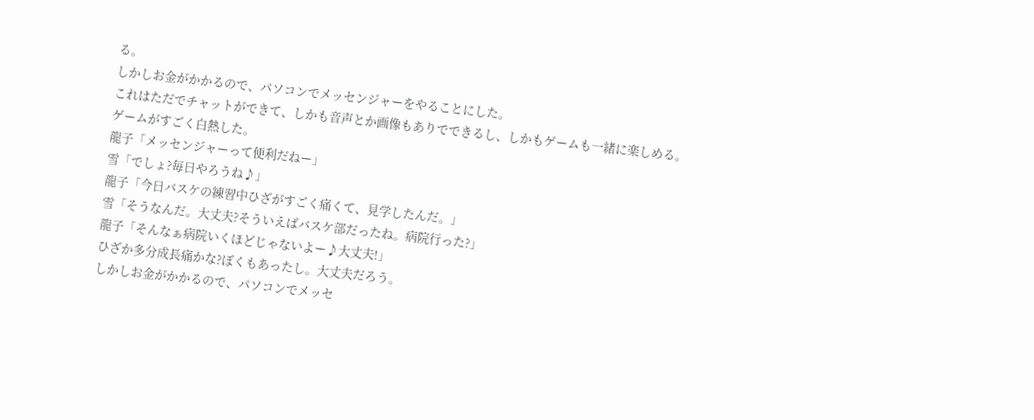る。
しかしお金がかかるので、パソコンでメッセンジャーをやることにした。
これはただでチャットができて、しかも音声とか画像もありでできるし、しかもゲームも一緒に楽しめる。
ゲームがすごく白熱した。
龍子「メッセンジャーって便利だねー」
雪「でしょ?毎日やろうね♪」
龍子「今日バスケの練習中ひざがすごく痛くて、見学したんだ。」
雪「そうなんだ。大丈夫?そういえばバスケ部だったね。病院行った?」
龍子「そんなぁ病院いくほどじゃないよー♪大丈夫!」
ひざか多分成長痛かな?ぼくもあったし。大丈夫だろう。
しかしお金がかかるので、パソコンでメッセ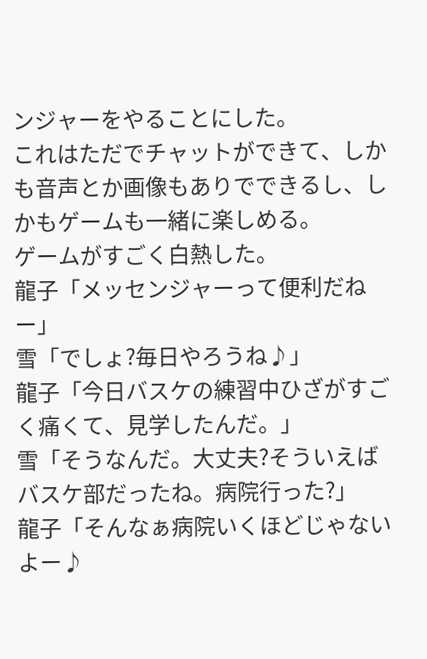ンジャーをやることにした。
これはただでチャットができて、しかも音声とか画像もありでできるし、しかもゲームも一緒に楽しめる。
ゲームがすごく白熱した。
龍子「メッセンジャーって便利だねー」
雪「でしょ?毎日やろうね♪」
龍子「今日バスケの練習中ひざがすごく痛くて、見学したんだ。」
雪「そうなんだ。大丈夫?そういえばバスケ部だったね。病院行った?」
龍子「そんなぁ病院いくほどじゃないよー♪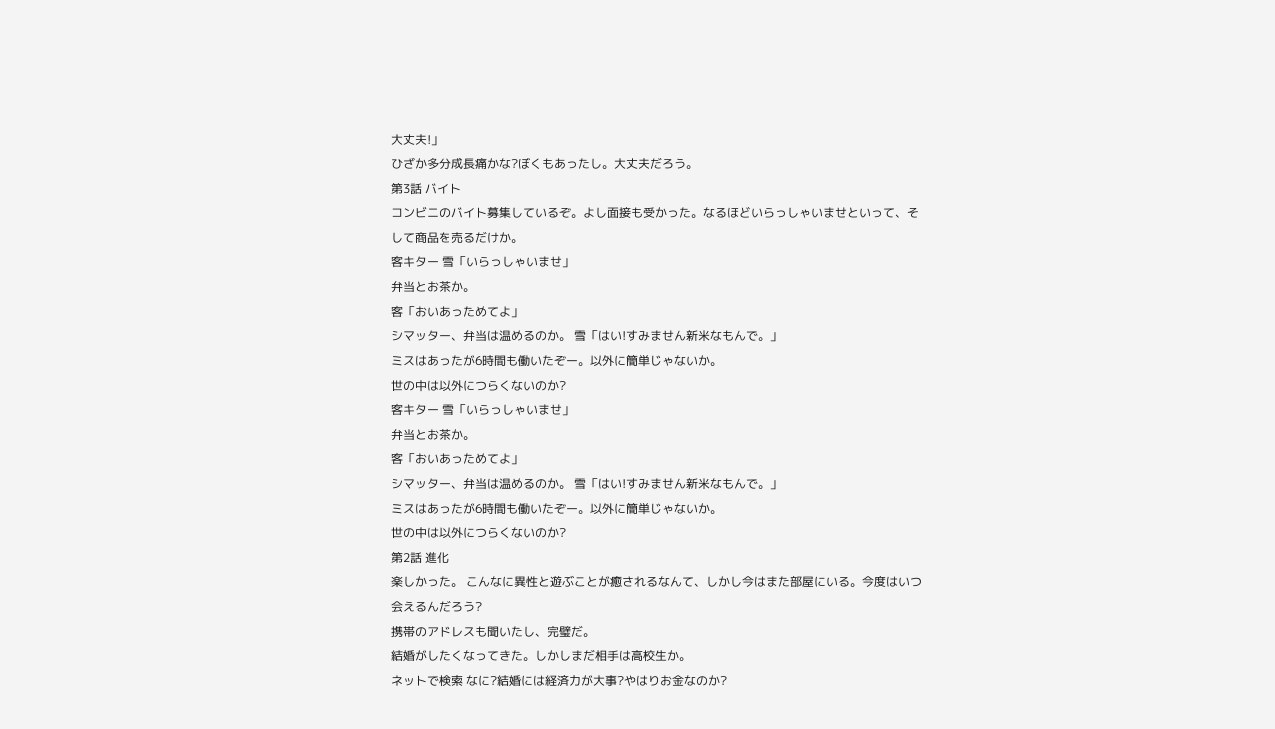大丈夫!」
ひざか多分成長痛かな?ぼくもあったし。大丈夫だろう。
第3話 バイト
コンビニのバイト募集しているぞ。よし面接も受かった。なるほどいらっしゃいませといって、そして商品を売るだけか。
客キター 雪「いらっしゃいませ」
弁当とお茶か。
客「おいあっためてよ」
シマッター、弁当は温めるのか。 雪「はい!すみません新米なもんで。」
ミスはあったが6時間も働いたぞー。以外に簡単じゃないか。
世の中は以外につらくないのか?
客キター 雪「いらっしゃいませ」
弁当とお茶か。
客「おいあっためてよ」
シマッター、弁当は温めるのか。 雪「はい!すみません新米なもんで。」
ミスはあったが6時間も働いたぞー。以外に簡単じゃないか。
世の中は以外につらくないのか?
第2話 進化
楽しかった。 こんなに異性と遊ぶことが癒されるなんて、しかし今はまた部屋にいる。今度はいつ会えるんだろう?
携帯のアドレスも聞いたし、完璧だ。
結婚がしたくなってきた。しかしまだ相手は高校生か。
ネットで検索 なに?結婚には経済力が大事?やはりお金なのか?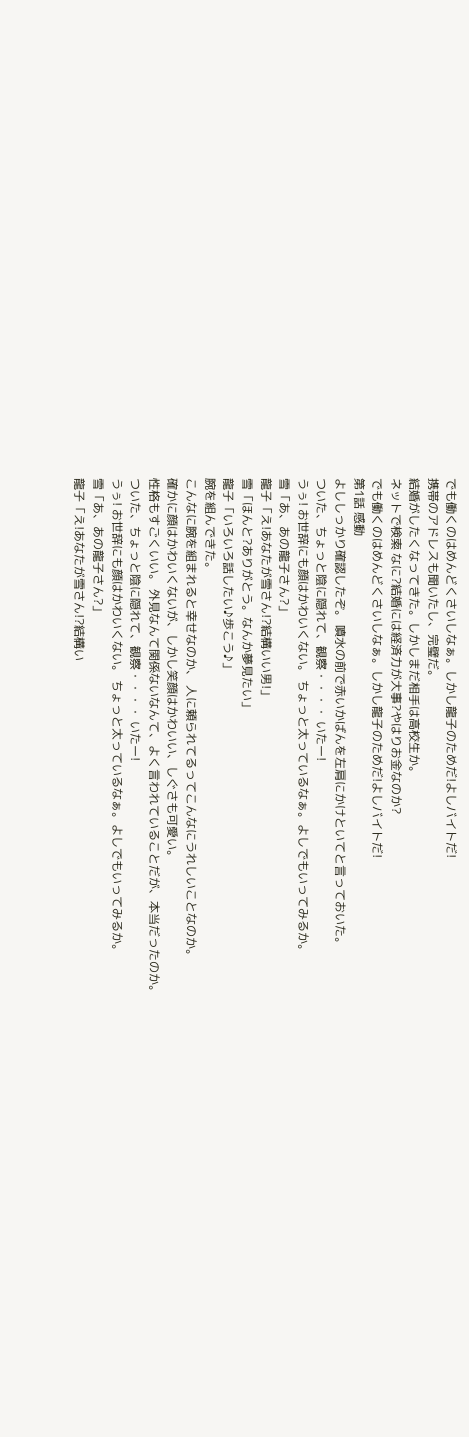でも働くのはめんどくさいしなぁ。しかし龍子のためだ!よしバイトだ!
携帯のアドレスも聞いたし、完璧だ。
結婚がしたくなってきた。しかしまだ相手は高校生か。
ネットで検索 なに?結婚には経済力が大事?やはりお金なのか?
でも働くのはめんどくさいしなぁ。しかし龍子のためだ!よしバイトだ!
第1話 感動
よししっかり確認したぞ。 噴水の前で赤いかばんを左肩にかけといてと言っておいた。
ついた、ちょっと陰に隠れて、観察・・・・ いたー!
うぅ! お世辞にも顔はかわいくない。 ちょっと太っているなぁ。よしでもいってみるか。
雪「あ、あの龍子さん?」
龍子「え!あなたが雪さん!?結構いい男!」
雪「ほんと?ありがとう。なんか夢見たい」
龍子「いろいろ話したい♪歩こう♪」
腕を組んできた。
こんなに腕を組まれると幸せなのか、 人に頼られてるってこんなにうれしいことなのか。
確かに顔はかわいくないが、しかし笑顔はかわいい、しぐさも可愛い。
性格もすごくいい。 外見なんて関係ないなんて、よく言われていることだが、本当だったのか。
ついた、ちょっと陰に隠れて、観察・・・・ いたー!
うぅ! お世辞にも顔はかわいくない。 ちょっと太っているなぁ。よしでもいってみるか。
雪「あ、あの龍子さん?」
龍子「え!あなたが雪さん!?結構い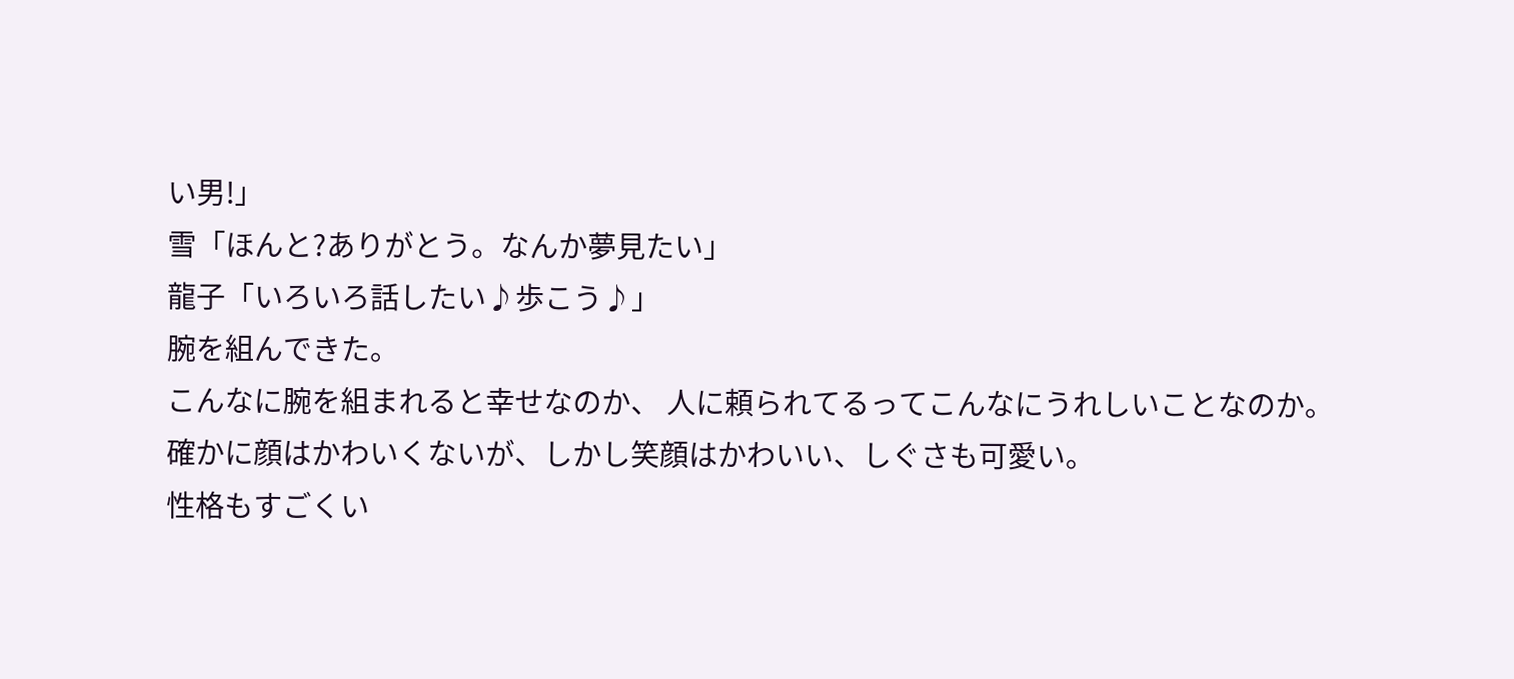い男!」
雪「ほんと?ありがとう。なんか夢見たい」
龍子「いろいろ話したい♪歩こう♪」
腕を組んできた。
こんなに腕を組まれると幸せなのか、 人に頼られてるってこんなにうれしいことなのか。
確かに顔はかわいくないが、しかし笑顔はかわいい、しぐさも可愛い。
性格もすごくい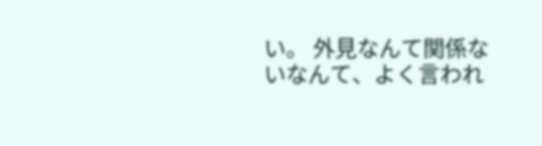い。 外見なんて関係ないなんて、よく言われ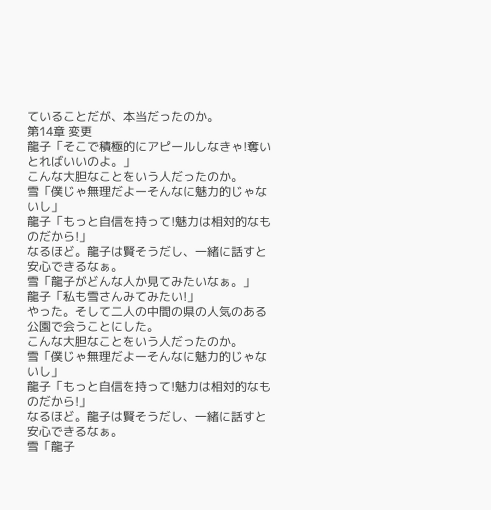ていることだが、本当だったのか。
第14章 変更
龍子「そこで積極的にアピールしなきゃ!奪いとればいいのよ。」
こんな大胆なことをいう人だったのか。
雪「僕じゃ無理だよーそんなに魅力的じゃないし」
龍子「もっと自信を持って!魅力は相対的なものだから!」
なるほど。龍子は賢そうだし、一緒に話すと安心できるなぁ。
雪「龍子がどんな人か見てみたいなぁ。」
龍子「私も雪さんみてみたい!」
やった。そして二人の中間の県の人気のある公園で会うことにした。
こんな大胆なことをいう人だったのか。
雪「僕じゃ無理だよーそんなに魅力的じゃないし」
龍子「もっと自信を持って!魅力は相対的なものだから!」
なるほど。龍子は賢そうだし、一緒に話すと安心できるなぁ。
雪「龍子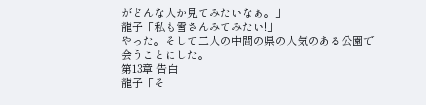がどんな人か見てみたいなぁ。」
龍子「私も雪さんみてみたい!」
やった。そして二人の中間の県の人気のある公園で会うことにした。
第13章 告白
龍子「そ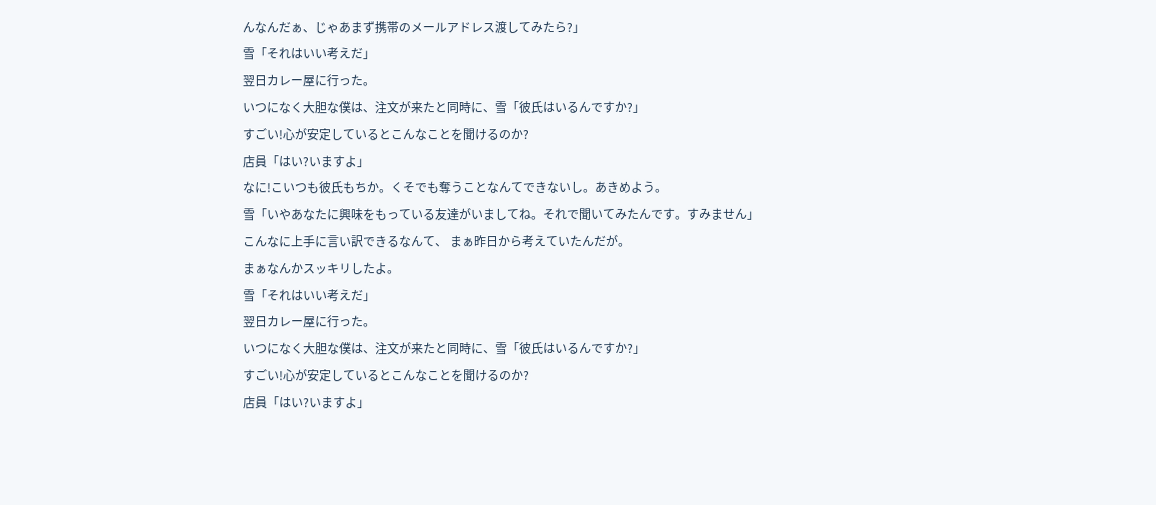んなんだぁ、じゃあまず携帯のメールアドレス渡してみたら?」
雪「それはいい考えだ」
翌日カレー屋に行った。
いつになく大胆な僕は、注文が来たと同時に、雪「彼氏はいるんですか?」
すごい!心が安定しているとこんなことを聞けるのか?
店員「はい?いますよ」
なに!こいつも彼氏もちか。くそでも奪うことなんてできないし。あきめよう。
雪「いやあなたに興味をもっている友達がいましてね。それで聞いてみたんです。すみません」
こんなに上手に言い訳できるなんて、 まぁ昨日から考えていたんだが。
まぁなんかスッキリしたよ。
雪「それはいい考えだ」
翌日カレー屋に行った。
いつになく大胆な僕は、注文が来たと同時に、雪「彼氏はいるんですか?」
すごい!心が安定しているとこんなことを聞けるのか?
店員「はい?いますよ」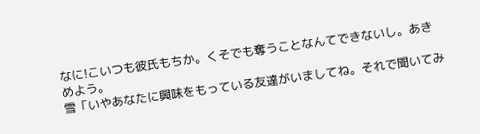なに!こいつも彼氏もちか。くそでも奪うことなんてできないし。あきめよう。
雪「いやあなたに興味をもっている友達がいましてね。それで聞いてみ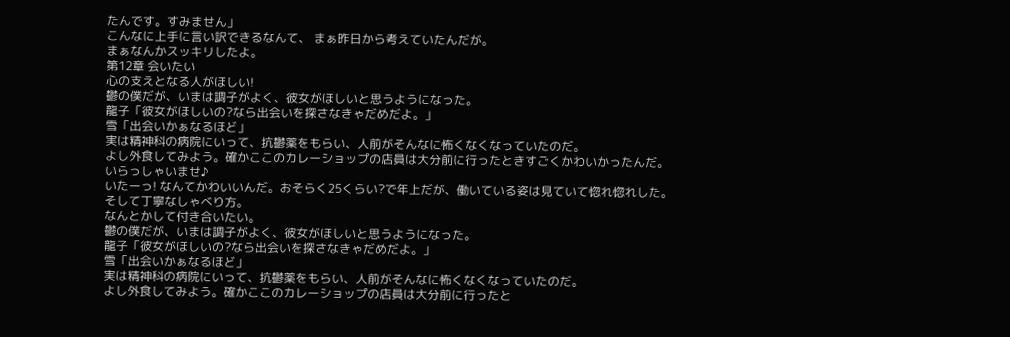たんです。すみません」
こんなに上手に言い訳できるなんて、 まぁ昨日から考えていたんだが。
まぁなんかスッキリしたよ。
第12章 会いたい
心の支えとなる人がほしい!
鬱の僕だが、いまは調子がよく、彼女がほしいと思うようになった。
龍子「彼女がほしいの?なら出会いを探さなきゃだめだよ。」
雪「出会いかぁなるほど」
実は精神科の病院にいって、抗鬱薬をもらい、人前がそんなに怖くなくなっていたのだ。
よし外食してみよう。確かここのカレーショップの店員は大分前に行ったときすごくかわいかったんだ。
いらっしゃいませ♪
いたーっ! なんてかわいいんだ。おそらく25くらい?で年上だが、働いている姿は見ていて惚れ惚れした。
そして丁寧なしゃべり方。
なんとかして付き合いたい。
鬱の僕だが、いまは調子がよく、彼女がほしいと思うようになった。
龍子「彼女がほしいの?なら出会いを探さなきゃだめだよ。」
雪「出会いかぁなるほど」
実は精神科の病院にいって、抗鬱薬をもらい、人前がそんなに怖くなくなっていたのだ。
よし外食してみよう。確かここのカレーショップの店員は大分前に行ったと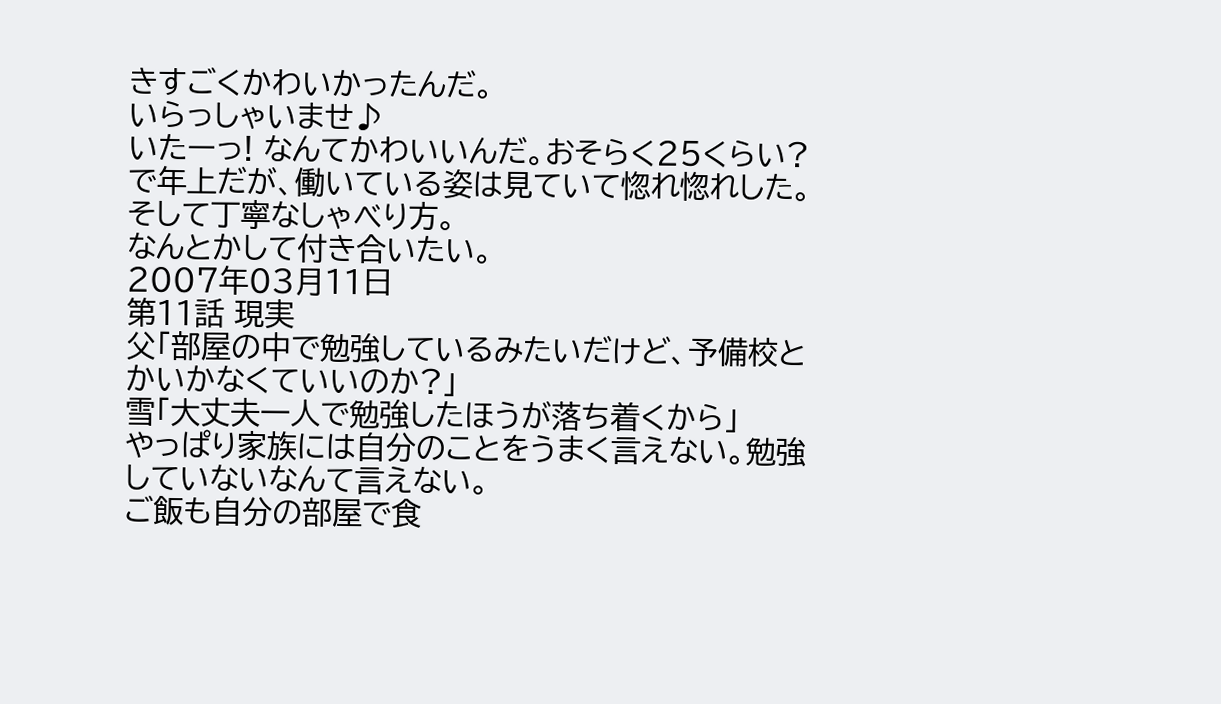きすごくかわいかったんだ。
いらっしゃいませ♪
いたーっ! なんてかわいいんだ。おそらく25くらい?で年上だが、働いている姿は見ていて惚れ惚れした。
そして丁寧なしゃべり方。
なんとかして付き合いたい。
2007年03月11日
第11話 現実
父「部屋の中で勉強しているみたいだけど、予備校とかいかなくていいのか?」
雪「大丈夫一人で勉強したほうが落ち着くから」
やっぱり家族には自分のことをうまく言えない。勉強していないなんて言えない。
ご飯も自分の部屋で食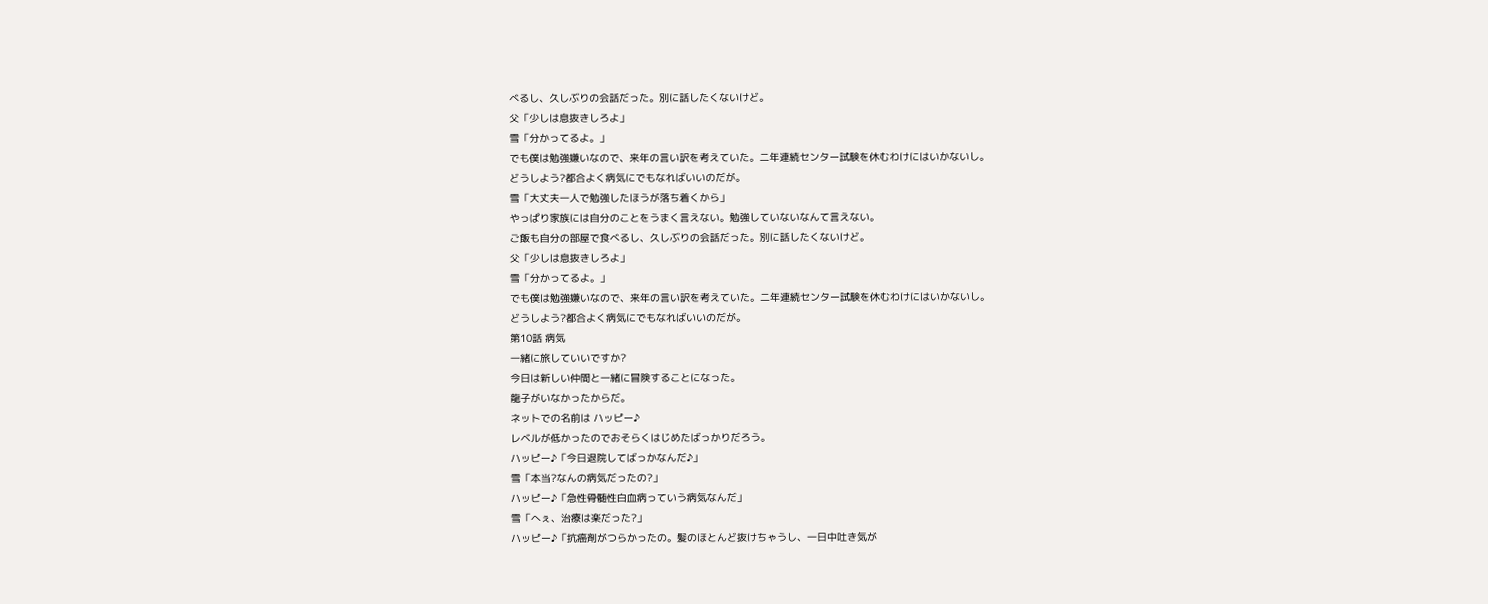べるし、久しぶりの会話だった。別に話したくないけど。
父「少しは息抜きしろよ」
雪「分かってるよ。」
でも僕は勉強嫌いなので、来年の言い訳を考えていた。二年連続センター試験を休むわけにはいかないし。
どうしよう?都合よく病気にでもなればいいのだが。
雪「大丈夫一人で勉強したほうが落ち着くから」
やっぱり家族には自分のことをうまく言えない。勉強していないなんて言えない。
ご飯も自分の部屋で食べるし、久しぶりの会話だった。別に話したくないけど。
父「少しは息抜きしろよ」
雪「分かってるよ。」
でも僕は勉強嫌いなので、来年の言い訳を考えていた。二年連続センター試験を休むわけにはいかないし。
どうしよう?都合よく病気にでもなればいいのだが。
第10話 病気
一緒に旅していいですか?
今日は新しい仲間と一緒に冒険することになった。
龍子がいなかったからだ。
ネットでの名前は ハッピー♪
レベルが低かったのでおそらくはじめたばっかりだろう。
ハッピー♪「今日退院してばっかなんだ♪」
雪「本当?なんの病気だったの?」
ハッピー♪「急性骨髄性白血病っていう病気なんだ」
雪「へぇ、治療は楽だった?」
ハッピー♪「抗癌剤がつらかったの。髪のほとんど抜けちゃうし、一日中吐き気が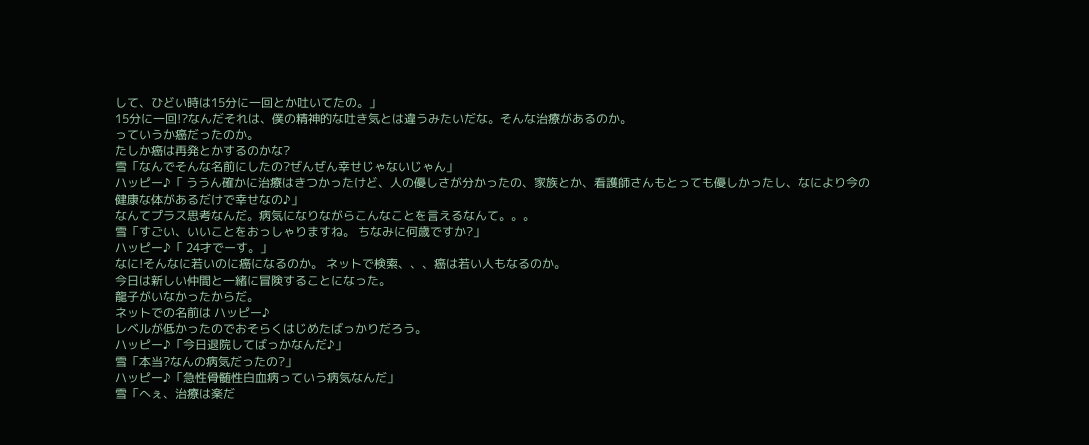して、ひどい時は15分に一回とか吐いてたの。」
15分に一回!?なんだそれは、僕の精神的な吐き気とは違うみたいだな。そんな治療があるのか。
っていうか癌だったのか。
たしか癌は再発とかするのかな?
雪「なんでそんな名前にしたの?ぜんぜん幸せじゃないじゃん」
ハッピー♪「 ううん確かに治療はきつかったけど、人の優しさが分かったの、家族とか、看護師さんもとっても優しかったし、なにより今の健康な体があるだけで幸せなの♪」
なんてプラス思考なんだ。病気になりながらこんなことを言えるなんて。。。
雪「すごい、いいことをおっしゃりますね。 ちなみに何歳ですか?」
ハッピー♪「 24才でーす。」
なに!そんなに若いのに癌になるのか。 ネットで検索、、、癌は若い人もなるのか。
今日は新しい仲間と一緒に冒険することになった。
龍子がいなかったからだ。
ネットでの名前は ハッピー♪
レベルが低かったのでおそらくはじめたばっかりだろう。
ハッピー♪「今日退院してばっかなんだ♪」
雪「本当?なんの病気だったの?」
ハッピー♪「急性骨髄性白血病っていう病気なんだ」
雪「へぇ、治療は楽だ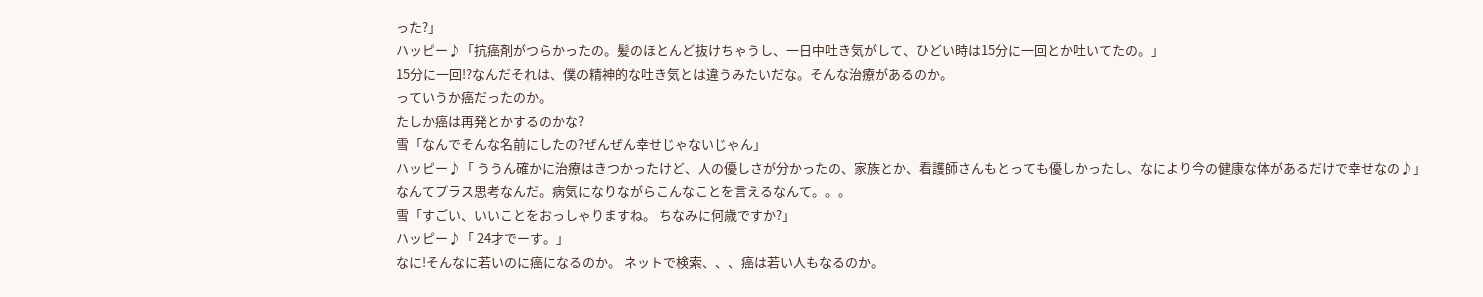った?」
ハッピー♪「抗癌剤がつらかったの。髪のほとんど抜けちゃうし、一日中吐き気がして、ひどい時は15分に一回とか吐いてたの。」
15分に一回!?なんだそれは、僕の精神的な吐き気とは違うみたいだな。そんな治療があるのか。
っていうか癌だったのか。
たしか癌は再発とかするのかな?
雪「なんでそんな名前にしたの?ぜんぜん幸せじゃないじゃん」
ハッピー♪「 ううん確かに治療はきつかったけど、人の優しさが分かったの、家族とか、看護師さんもとっても優しかったし、なにより今の健康な体があるだけで幸せなの♪」
なんてプラス思考なんだ。病気になりながらこんなことを言えるなんて。。。
雪「すごい、いいことをおっしゃりますね。 ちなみに何歳ですか?」
ハッピー♪「 24才でーす。」
なに!そんなに若いのに癌になるのか。 ネットで検索、、、癌は若い人もなるのか。